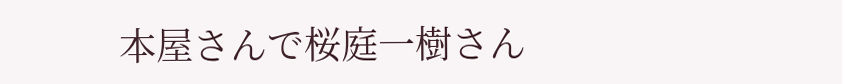本屋さんで桜庭一樹さん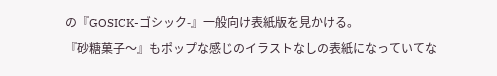の『GOSICK-ゴシック-』一般向け表紙版を見かける。
『砂糖菓子〜』もポップな感じのイラストなしの表紙になっていてな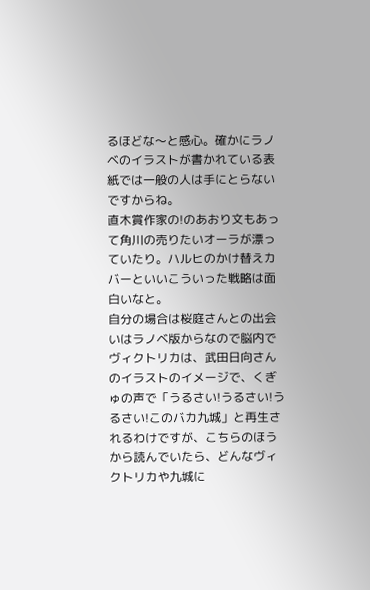るほどな〜と感心。確かにラノベのイラストが書かれている表紙では一般の人は手にとらないですからね。
直木賞作家の!のあおり文もあって角川の売りたいオーラが漂っていたり。ハルヒのかけ替えカバーといいこういった戦略は面白いなと。
自分の場合は桜庭さんとの出会いはラノベ版からなので脳内でヴィクトリカは、武田日向さんのイラストのイメージで、くぎゅの声で「うるさい!うるさい!うるさい!このバカ九城」と再生されるわけですが、こちらのほうから読んでいたら、どんなヴィクトリカや九城に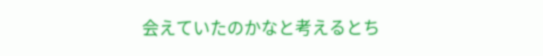会えていたのかなと考えるとち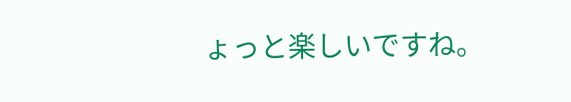ょっと楽しいですね。